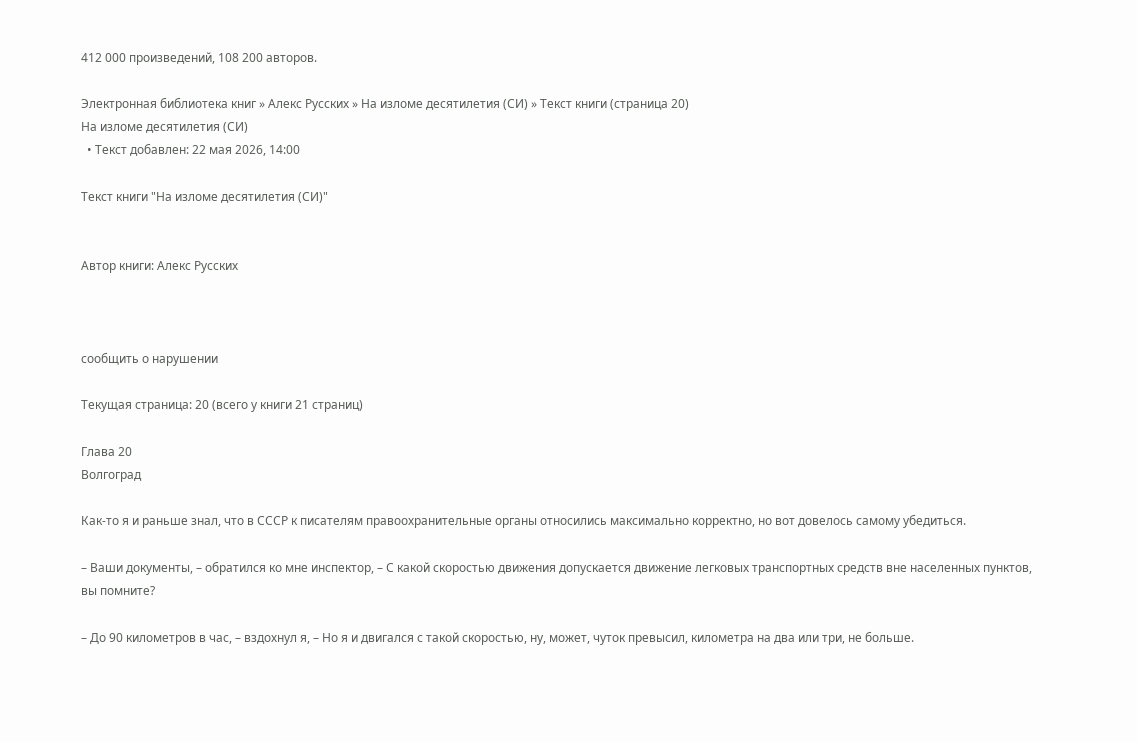412 000 произведений, 108 200 авторов.

Электронная библиотека книг » Алекс Русских » На изломе десятилетия (СИ) » Текст книги (страница 20)
На изломе десятилетия (СИ)
  • Текст добавлен: 22 мая 2026, 14:00

Текст книги "На изломе десятилетия (СИ)"


Автор книги: Алекс Русских



сообщить о нарушении

Текущая страница: 20 (всего у книги 21 страниц)

Глава 20
Волгоград

Как-то я и раньше знал, что в СССР к писателям правоохранительные органы относились максимально корректно, но вот довелось самому убедиться.

– Ваши документы, – обратился ко мне инспектор, – С какой скоростью движения допускается движение легковых транспортных средств вне населенных пунктов, вы помните?

– До 90 километров в час, – вздохнул я, – Но я и двигался с такой скоростью, ну, может, чуток превысил, километра на два или три, не больше.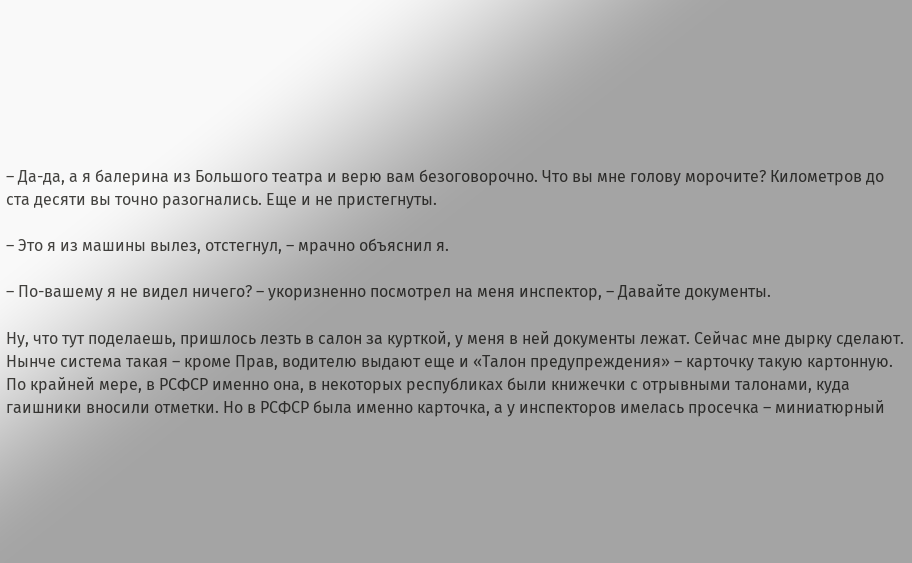– Да-да, а я балерина из Большого театра и верю вам безоговорочно. Что вы мне голову морочите? Километров до ста десяти вы точно разогнались. Еще и не пристегнуты.

– Это я из машины вылез, отстегнул, – мрачно объяснил я.

– По-вашему я не видел ничего? – укоризненно посмотрел на меня инспектор, – Давайте документы.

Ну, что тут поделаешь, пришлось лезть в салон за курткой, у меня в ней документы лежат. Сейчас мне дырку сделают. Нынче система такая – кроме Прав, водителю выдают еще и «Талон предупреждения» – карточку такую картонную. По крайней мере, в РСФСР именно она, в некоторых республиках были книжечки с отрывными талонами, куда гаишники вносили отметки. Но в РСФСР была именно карточка, а у инспекторов имелась просечка – миниатюрный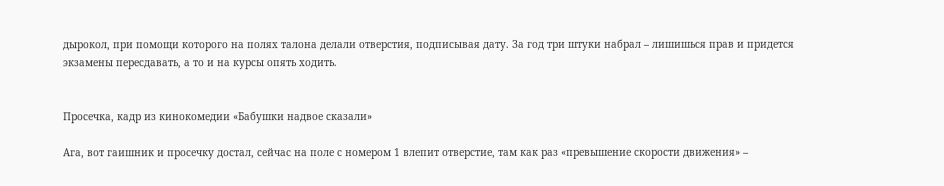дырокол, при помощи которого на полях талона делали отверстия, подписывая дату. За год три штуки набрал – лишишься прав и придется экзамены пересдавать, а то и на курсы опять ходить.


Просечка, кадр из кинокомедии «Бабушки надвое сказали»

Ага, вот гаишник и просечку достал, сейчас на поле с номером 1 влепит отверстие, там как раз «превышение скорости движения» –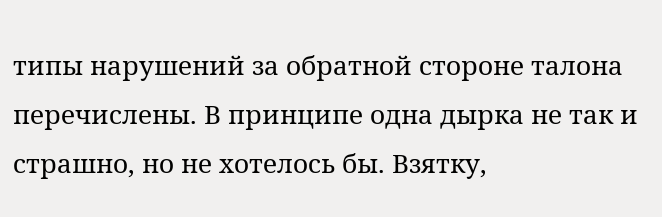типы нарушений за обратной стороне талона перечислены. В принципе одна дырка не так и страшно, но не хотелось бы. Взятку,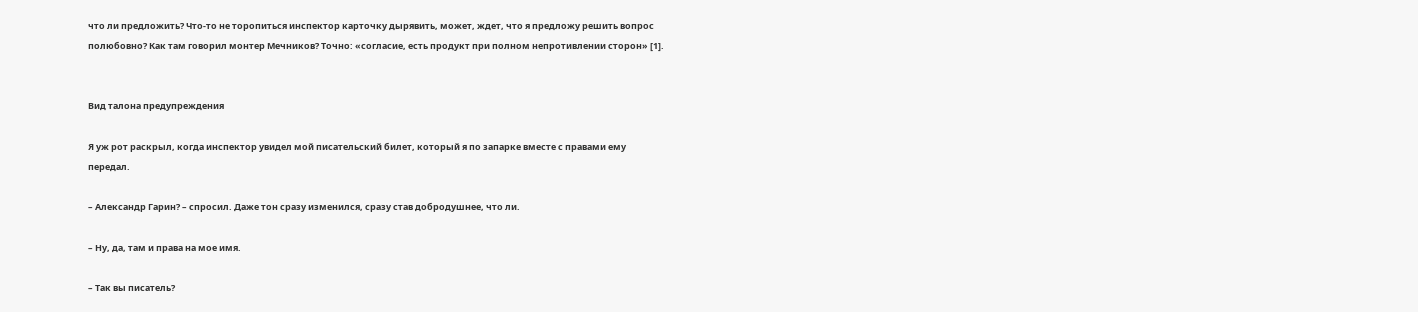что ли предложить? Что-то не торопиться инспектор карточку дырявить, может, ждет, что я предложу решить вопрос полюбовно? Как там говорил монтер Мечников? Точно: «согласие, есть продукт при полном непротивлении сторон» [1].


Вид талона предупреждения

Я уж рот раскрыл, когда инспектор увидел мой писательский билет, который я по запарке вместе с правами ему передал.

– Александр Гарин? – спросил. Даже тон сразу изменился, сразу став добродушнее, что ли.

– Ну, да, там и права на мое имя.

– Так вы писатель?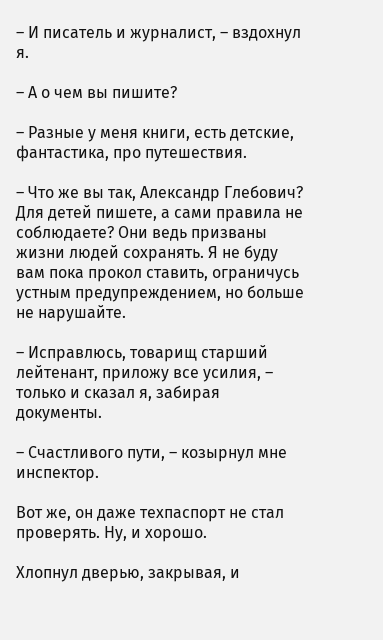– И писатель и журналист, – вздохнул я.

– А о чем вы пишите?

– Разные у меня книги, есть детские, фантастика, про путешествия.

– Что же вы так, Александр Глебович? Для детей пишете, а сами правила не соблюдаете? Они ведь призваны жизни людей сохранять. Я не буду вам пока прокол ставить, ограничусь устным предупреждением, но больше не нарушайте.

– Исправлюсь, товарищ старший лейтенант, приложу все усилия, – только и сказал я, забирая документы.

– Счастливого пути, – козырнул мне инспектор.

Вот же, он даже техпаспорт не стал проверять. Ну, и хорошо.

Хлопнул дверью, закрывая, и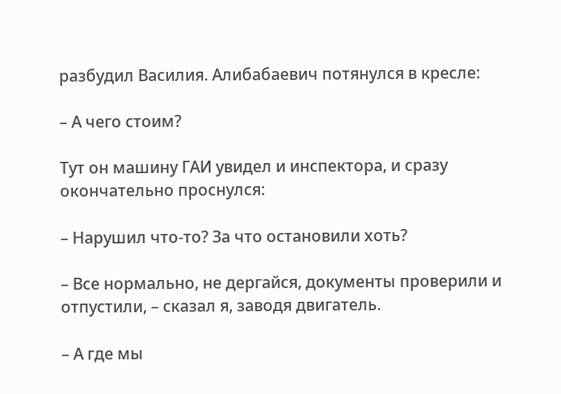разбудил Василия. Алибабаевич потянулся в кресле:

– А чего стоим?

Тут он машину ГАИ увидел и инспектора, и сразу окончательно проснулся:

– Нарушил что-то? За что остановили хоть?

– Все нормально, не дергайся, документы проверили и отпустили, – сказал я, заводя двигатель.

– А где мы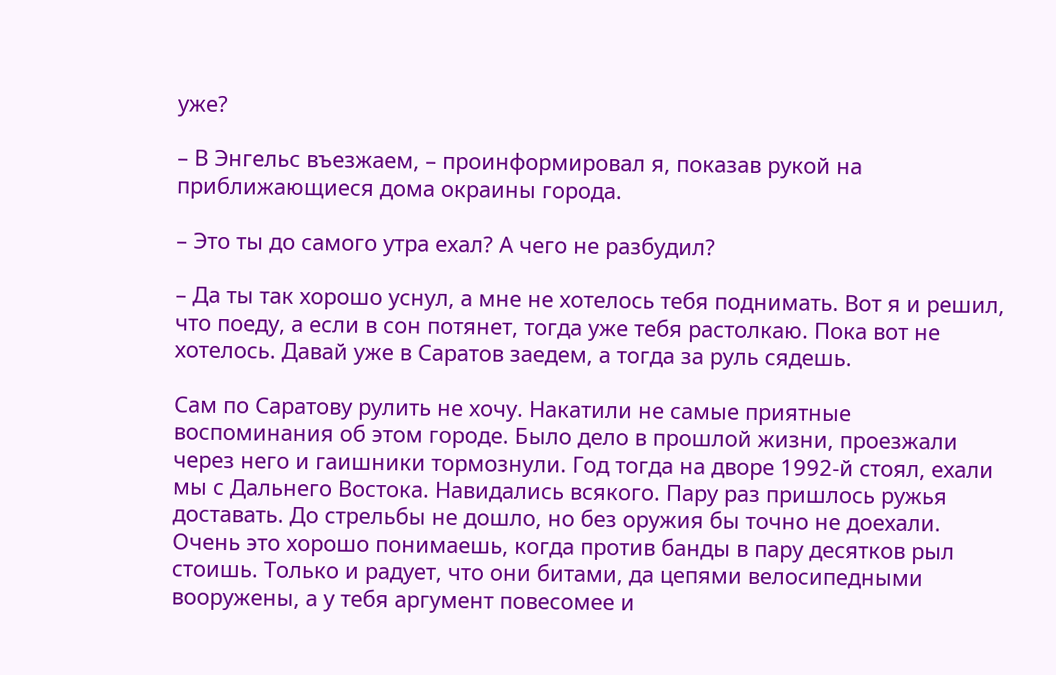уже?

– В Энгельс въезжаем, – проинформировал я, показав рукой на приближающиеся дома окраины города.

– Это ты до самого утра ехал? А чего не разбудил?

– Да ты так хорошо уснул, а мне не хотелось тебя поднимать. Вот я и решил, что поеду, а если в сон потянет, тогда уже тебя растолкаю. Пока вот не хотелось. Давай уже в Саратов заедем, а тогда за руль сядешь.

Сам по Саратову рулить не хочу. Накатили не самые приятные воспоминания об этом городе. Было дело в прошлой жизни, проезжали через него и гаишники тормознули. Год тогда на дворе 1992-й стоял, ехали мы с Дальнего Востока. Навидались всякого. Пару раз пришлось ружья доставать. До стрельбы не дошло, но без оружия бы точно не доехали. Очень это хорошо понимаешь, когда против банды в пару десятков рыл стоишь. Только и радует, что они битами, да цепями велосипедными вооружены, а у тебя аргумент повесомее и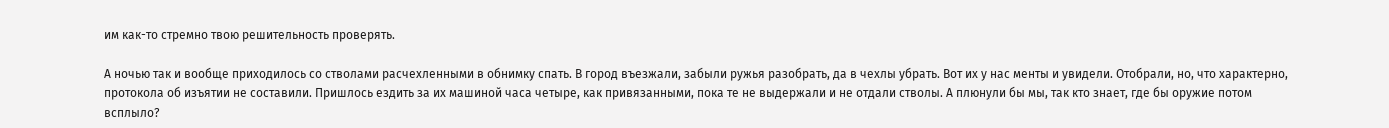им как-то стремно твою решительность проверять.

А ночью так и вообще приходилось со стволами расчехленными в обнимку спать. В город въезжали, забыли ружья разобрать, да в чехлы убрать. Вот их у нас менты и увидели. Отобрали, но, что характерно, протокола об изъятии не составили. Пришлось ездить за их машиной часа четыре, как привязанными, пока те не выдержали и не отдали стволы. А плюнули бы мы, так кто знает, где бы оружие потом всплыло?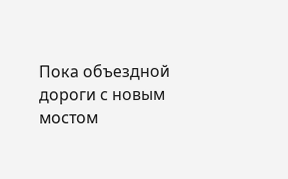Пока объездной дороги с новым мостом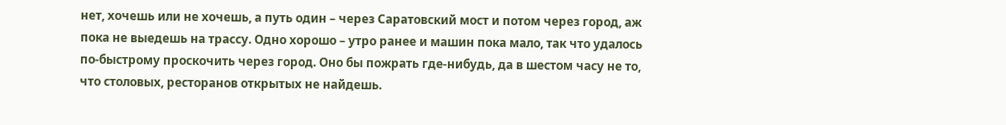нет, хочешь или не хочешь, а путь один – через Саратовский мост и потом через город, аж пока не выедешь на трассу. Одно хорошо – утро ранее и машин пока мало, так что удалось по-быстрому проскочить через город. Оно бы пожрать где-нибудь, да в шестом часу не то, что столовых, ресторанов открытых не найдешь.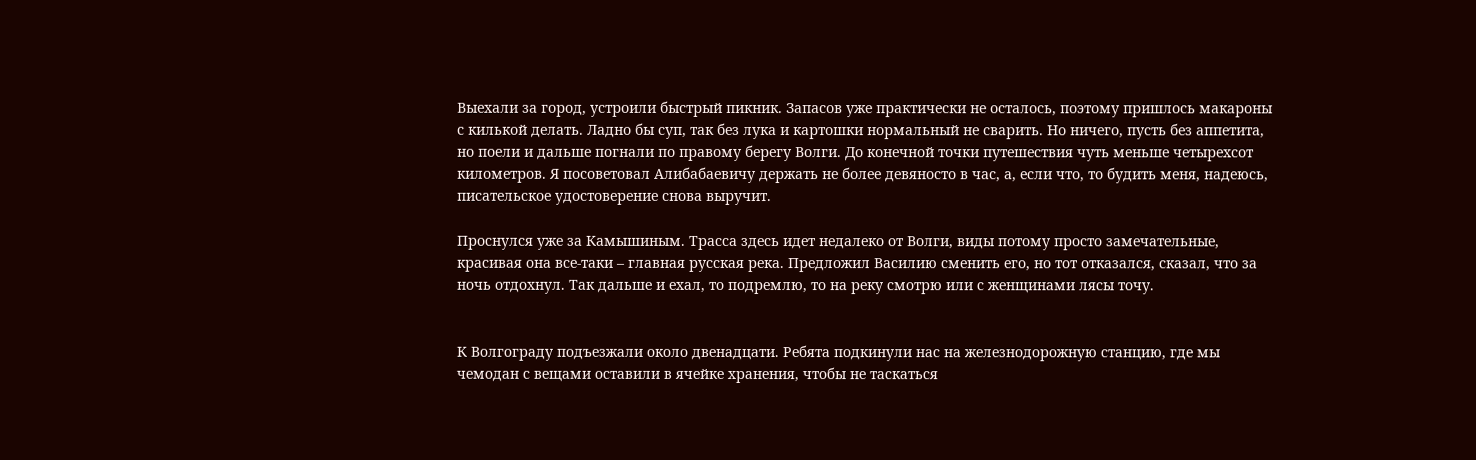Выехали за город, устроили быстрый пикник. Запасов уже практически не осталось, поэтому пришлось макароны с килькой делать. Ладно бы суп, так без лука и картошки нормальный не сварить. Но ничего, пусть без аппетита, но поели и дальше погнали по правому берегу Волги. До конечной точки путешествия чуть меньше четырехсот километров. Я посоветовал Алибабаевичу держать не более девяносто в час, а, если что, то будить меня, надеюсь, писательское удостоверение снова выручит.

Проснулся уже за Камышиным. Трасса здесь идет недалеко от Волги, виды потому просто замечательные, красивая она все-таки – главная русская река. Предложил Василию сменить его, но тот отказался, сказал, что за ночь отдохнул. Так дальше и ехал, то подремлю, то на реку смотрю или с женщинами лясы точу.


К Волгограду подъезжали около двенадцати. Ребята подкинули нас на железнодорожную станцию, где мы чемодан с вещами оставили в ячейке хранения, чтобы не таскаться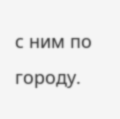с ним по городу.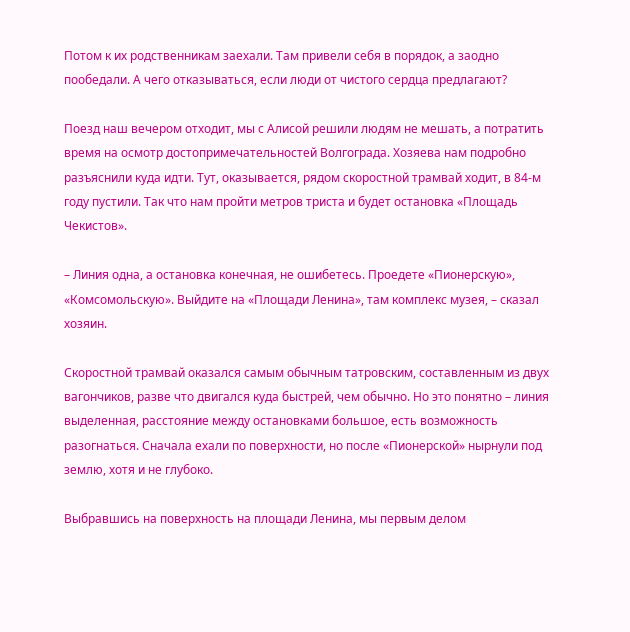Потом к их родственникам заехали. Там привели себя в порядок, а заодно пообедали. А чего отказываться, если люди от чистого сердца предлагают?

Поезд наш вечером отходит, мы с Алисой решили людям не мешать, а потратить время на осмотр достопримечательностей Волгограда. Хозяева нам подробно разъяснили куда идти. Тут, оказывается, рядом скоростной трамвай ходит, в 84-м году пустили. Так что нам пройти метров триста и будет остановка «Площадь Чекистов».

– Линия одна, а остановка конечная, не ошибетесь. Проедете «Пионерскую», «Комсомольскую». Выйдите на «Площади Ленина», там комплекс музея, – сказал хозяин.

Скоростной трамвай оказался самым обычным татровским, составленным из двух вагончиков, разве что двигался куда быстрей, чем обычно. Но это понятно – линия выделенная, расстояние между остановками большое, есть возможность разогнаться. Сначала ехали по поверхности, но после «Пионерской» нырнули под землю, хотя и не глубоко.

Выбравшись на поверхность на площади Ленина, мы первым делом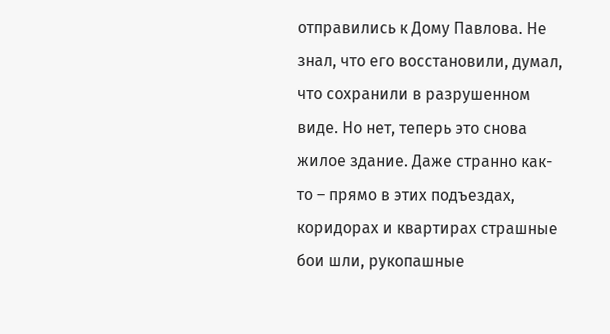отправились к Дому Павлова. Не знал, что его восстановили, думал, что сохранили в разрушенном виде. Но нет, теперь это снова жилое здание. Даже странно как-то – прямо в этих подъездах, коридорах и квартирах страшные бои шли, рукопашные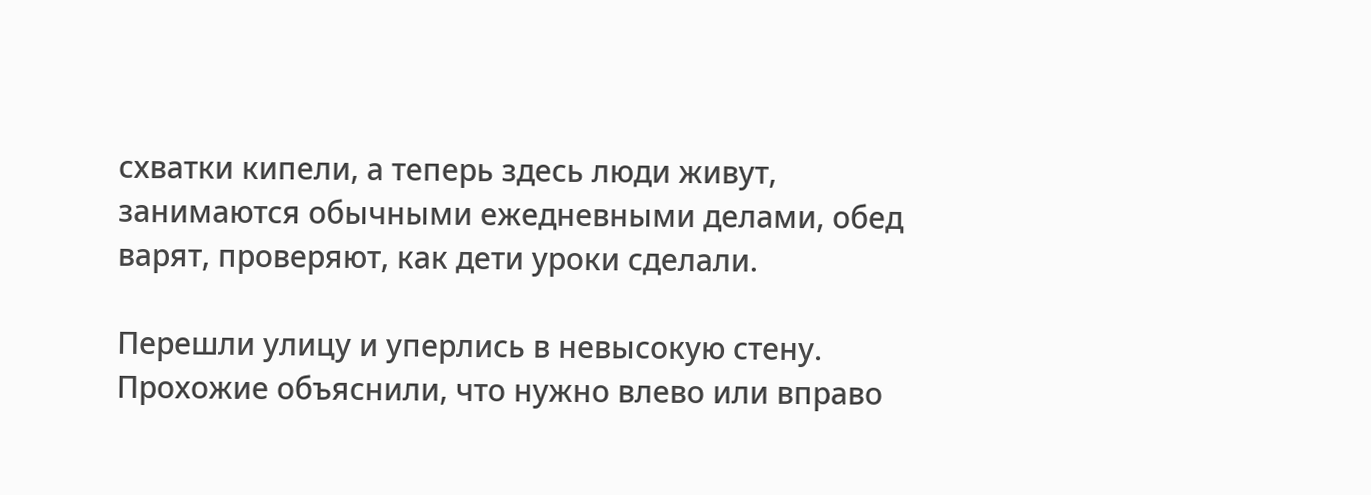схватки кипели, а теперь здесь люди живут, занимаются обычными ежедневными делами, обед варят, проверяют, как дети уроки сделали.

Перешли улицу и уперлись в невысокую стену. Прохожие объяснили, что нужно влево или вправо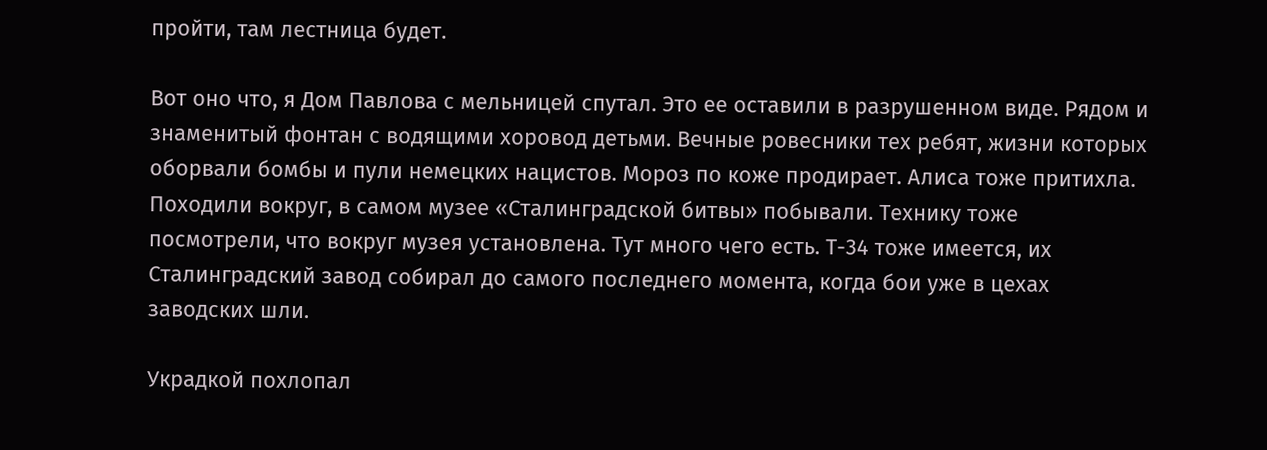пройти, там лестница будет.

Вот оно что, я Дом Павлова с мельницей спутал. Это ее оставили в разрушенном виде. Рядом и знаменитый фонтан с водящими хоровод детьми. Вечные ровесники тех ребят, жизни которых оборвали бомбы и пули немецких нацистов. Мороз по коже продирает. Алиса тоже притихла. Походили вокруг, в самом музее «Сталинградской битвы» побывали. Технику тоже посмотрели, что вокруг музея установлена. Тут много чего есть. Т-34 тоже имеется, их Сталинградский завод собирал до самого последнего момента, когда бои уже в цехах заводских шли.

Украдкой похлопал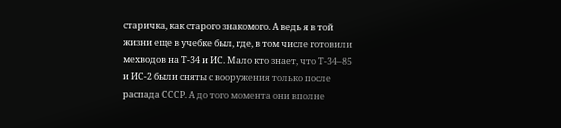старичка, как старого знакомого. А ведь я в той жизни еще в учебке был, где, в том числе готовили мехводов на Т-34 и ИС. Мало кто знает, что Т-34–85 и ИС-2 были сняты с вооружения только после распада СССР. А до того момента они вполне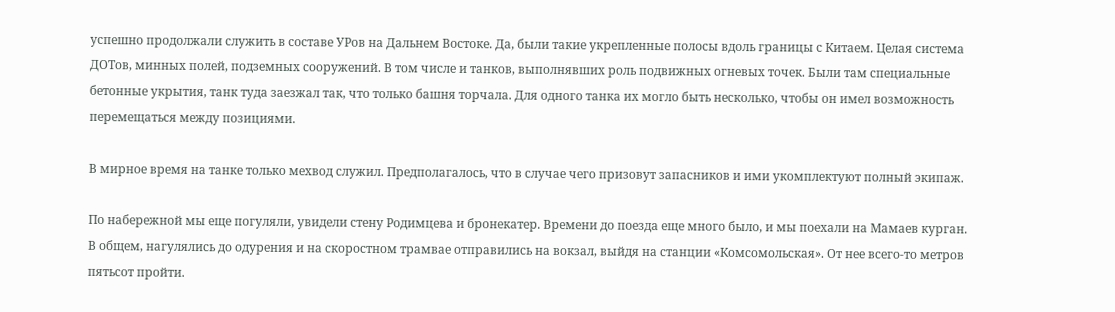успешно продолжали служить в составе УРов на Дальнем Востоке. Да, были такие укрепленные полосы вдоль границы с Китаем. Целая система ДОТов, минных полей, подземных сооружений. В том числе и танков, выполнявших роль подвижных огневых точек. Были там специальные бетонные укрытия, танк туда заезжал так, что только башня торчала. Для одного танка их могло быть несколько, чтобы он имел возможность перемещаться между позициями.

В мирное время на танке только мехвод служил. Предполагалось, что в случае чего призовут запасников и ими укомплектуют полный экипаж.

По набережной мы еще погуляли, увидели стену Родимцева и бронекатер. Времени до поезда еще много было, и мы поехали на Мамаев курган. В общем, нагулялись до одурения и на скоростном трамвае отправились на вокзал, выйдя на станции «Комсомольская». От нее всего-то метров пятьсот пройти.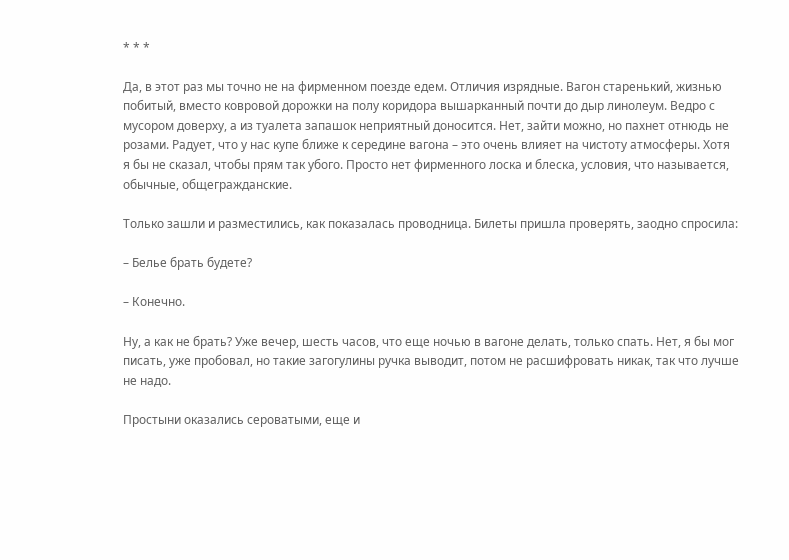* * *

Да, в этот раз мы точно не на фирменном поезде едем. Отличия изрядные. Вагон старенький, жизнью побитый, вместо ковровой дорожки на полу коридора вышарканный почти до дыр линолеум. Ведро с мусором доверху, а из туалета запашок неприятный доносится. Нет, зайти можно, но пахнет отнюдь не розами. Радует, что у нас купе ближе к середине вагона – это очень влияет на чистоту атмосферы. Хотя я бы не сказал, чтобы прям так убого. Просто нет фирменного лоска и блеска, условия, что называется, обычные, общегражданские.

Только зашли и разместились, как показалась проводница. Билеты пришла проверять, заодно спросила:

– Белье брать будете?

– Конечно.

Ну, а как не брать? Уже вечер, шесть часов, что еще ночью в вагоне делать, только спать. Нет, я бы мог писать, уже пробовал, но такие загогулины ручка выводит, потом не расшифровать никак, так что лучше не надо.

Простыни оказались сероватыми, еще и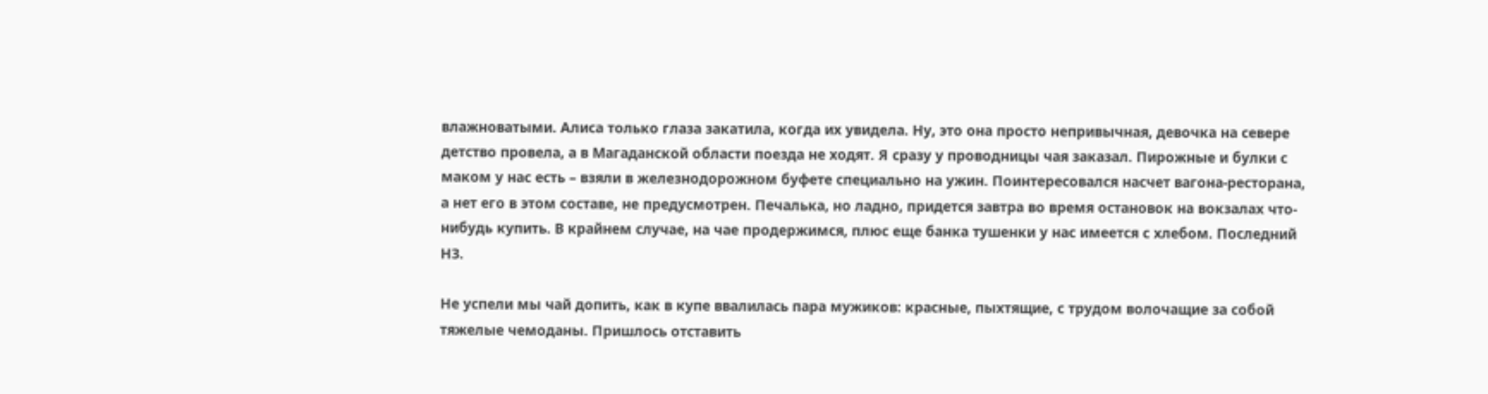влажноватыми. Алиса только глаза закатила, когда их увидела. Ну, это она просто непривычная, девочка на севере детство провела, а в Магаданской области поезда не ходят. Я сразу у проводницы чая заказал. Пирожные и булки с маком у нас есть – взяли в железнодорожном буфете специально на ужин. Поинтересовался насчет вагона-ресторана, а нет его в этом составе, не предусмотрен. Печалька, но ладно, придется завтра во время остановок на вокзалах что-нибудь купить. В крайнем случае, на чае продержимся, плюс еще банка тушенки у нас имеется с хлебом. Последний НЗ.

Не успели мы чай допить, как в купе ввалилась пара мужиков: красные, пыхтящие, с трудом волочащие за собой тяжелые чемоданы. Пришлось отставить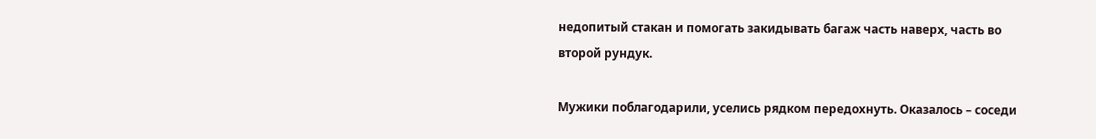недопитый стакан и помогать закидывать багаж часть наверх, часть во второй рундук.

Мужики поблагодарили, уселись рядком передохнуть. Оказалось – соседи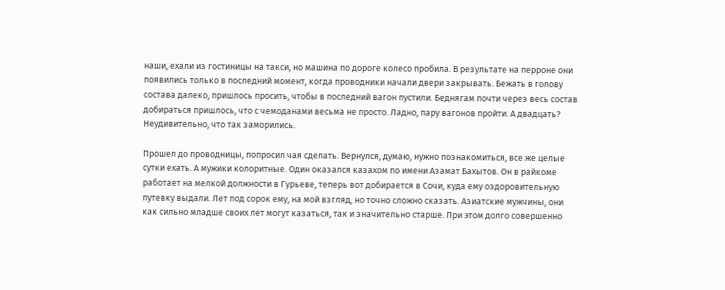наши, ехали из гостиницы на такси, но машина по дороге колесо пробила. В результате на перроне они появились только в последний момент, когда проводники начали двери закрывать. Бежать в голову состава далеко, пришлось просить, чтобы в последний вагон пустили. Беднягам почти через весь состав добираться пришлось, что с чемоданами весьма не просто. Ладно, пару вагонов пройти. А двадцать? Неудивительно, что так заморились.

Прошел до проводницы, попросил чая сделать. Вернулся, думаю, нужно познакомиться, все же целые сутки ехать. А мужики колоритные. Один оказался казахом по имени Азамат Бахытов. Он в райкоме работает на мелкой должности в Гурьеве, теперь вот добирается в Сочи, куда ему оздоровительную путевку выдали. Лет под сорок ему, на мой взгляд, но точно сложно сказать. Азиатские мужчины, они как сильно младше своих лет могут казаться, так и значительно старше. При этом долго совершенно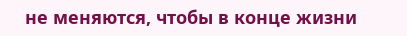не меняются, чтобы в конце жизни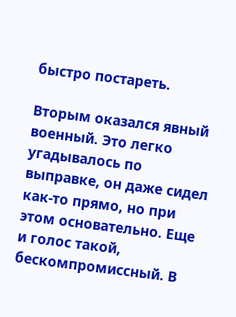быстро постареть.

Вторым оказался явный военный. Это легко угадывалось по выправке, он даже сидел как-то прямо, но при этом основательно. Еще и голос такой, бескомпромиссный. В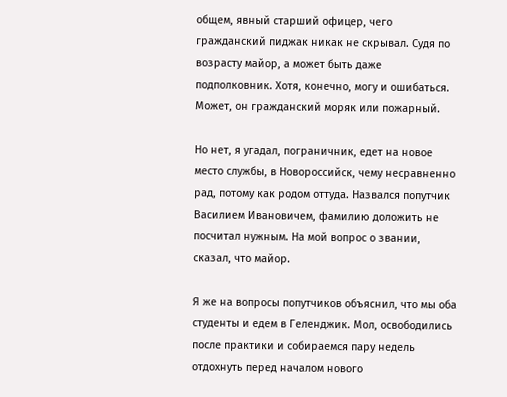общем, явный старший офицер, чего гражданский пиджак никак не скрывал. Судя по возрасту майор, а может быть даже подполковник. Хотя, конечно, могу и ошибаться. Может, он гражданский моряк или пожарный.

Но нет, я угадал, пограничник, едет на новое место службы, в Новороссийск, чему несравненно рад, потому как родом оттуда. Назвался попутчик Василием Ивановичем, фамилию доложить не посчитал нужным. На мой вопрос о звании, сказал, что майор.

Я же на вопросы попутчиков объяснил, что мы оба студенты и едем в Геленджик. Мол, освободились после практики и собираемся пару недель отдохнуть перед началом нового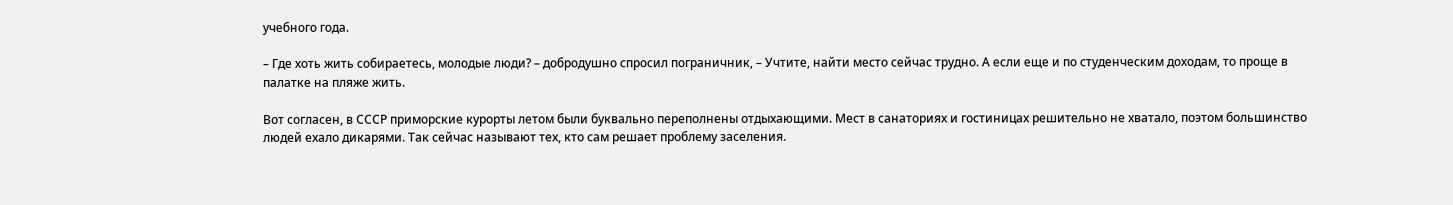учебного года.

– Где хоть жить собираетесь, молодые люди? – добродушно спросил пограничник, – Учтите, найти место сейчас трудно. А если еще и по студенческим доходам, то проще в палатке на пляже жить.

Вот согласен, в СССР приморские курорты летом были буквально переполнены отдыхающими. Мест в санаториях и гостиницах решительно не хватало, поэтом большинство людей ехало дикарями. Так сейчас называют тех, кто сам решает проблему заселения.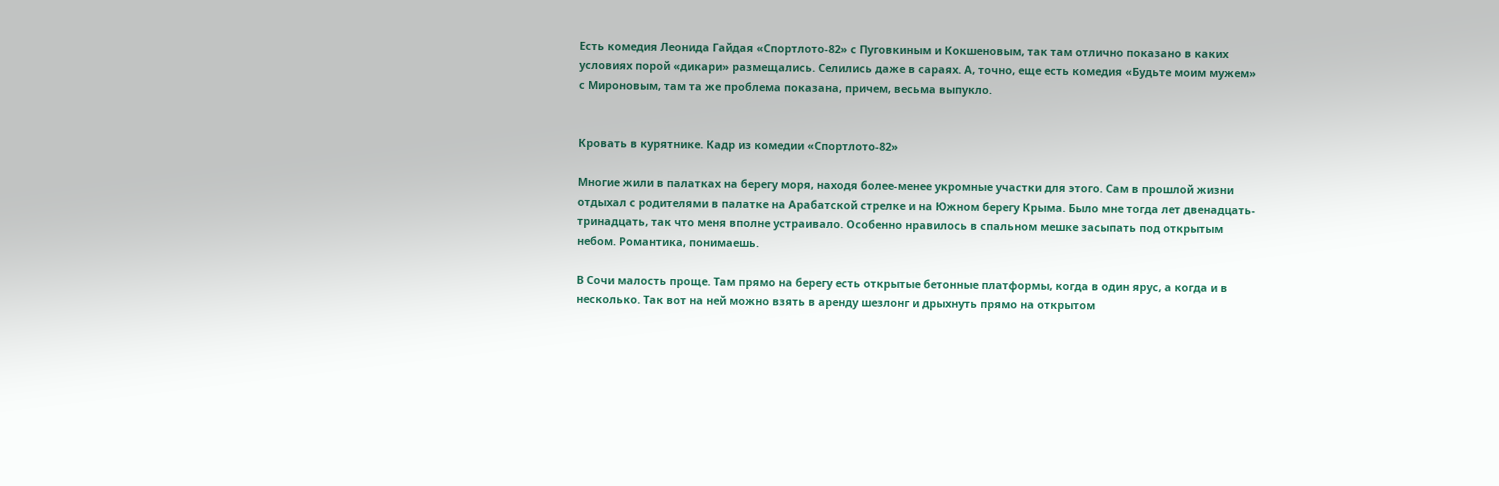Есть комедия Леонида Гайдая «Спортлото-82» с Пуговкиным и Кокшеновым, так там отлично показано в каких условиях порой «дикари» размещались. Селились даже в сараях. А, точно, еще есть комедия «Будьте моим мужем» с Мироновым, там та же проблема показана, причем, весьма выпукло.


Кровать в курятнике. Кадр из комедии «Спортлото-82»

Многие жили в палатках на берегу моря, находя более-менее укромные участки для этого. Сам в прошлой жизни отдыхал с родителями в палатке на Арабатской стрелке и на Южном берегу Крыма. Было мне тогда лет двенадцать-тринадцать, так что меня вполне устраивало. Особенно нравилось в спальном мешке засыпать под открытым небом. Романтика, понимаешь.

В Сочи малость проще. Там прямо на берегу есть открытые бетонные платформы, когда в один ярус, а когда и в несколько. Так вот на ней можно взять в аренду шезлонг и дрыхнуть прямо на открытом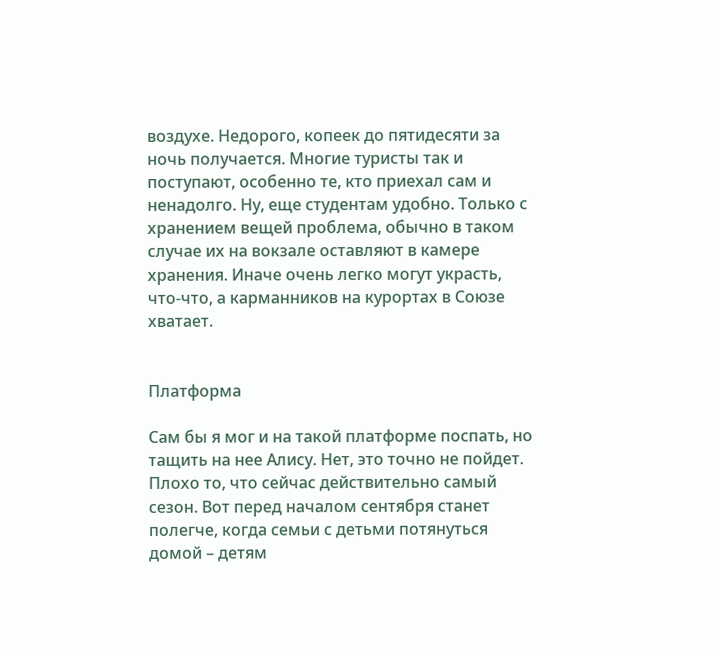воздухе. Недорого, копеек до пятидесяти за ночь получается. Многие туристы так и поступают, особенно те, кто приехал сам и ненадолго. Ну, еще студентам удобно. Только с хранением вещей проблема, обычно в таком случае их на вокзале оставляют в камере хранения. Иначе очень легко могут украсть, что-что, а карманников на курортах в Союзе хватает.


Платформа

Сам бы я мог и на такой платформе поспать, но тащить на нее Алису. Нет, это точно не пойдет. Плохо то, что сейчас действительно самый сезон. Вот перед началом сентября станет полегче, когда семьи с детьми потянуться домой – детям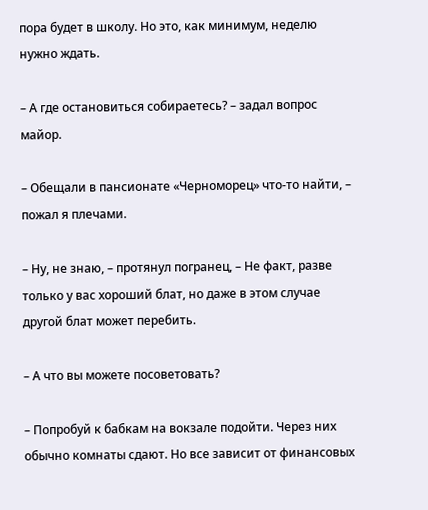пора будет в школу. Но это, как минимум, неделю нужно ждать.

– А где остановиться собираетесь? – задал вопрос майор.

– Обещали в пансионате «Черноморец» что-то найти, – пожал я плечами.

– Ну, не знаю, – протянул погранец, – Не факт, разве только у вас хороший блат, но даже в этом случае другой блат может перебить.

– А что вы можете посоветовать?

– Попробуй к бабкам на вокзале подойти. Через них обычно комнаты сдают. Но все зависит от финансовых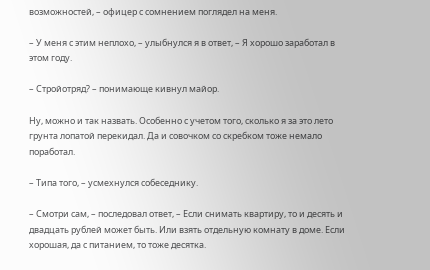возможностей, – офицер с сомнением поглядел на меня.

– У меня с этим неплохо, – улыбнулся я в ответ, – Я хорошо заработал в этом году.

– Стройотряд? – понимающе кивнул майор.

Ну, можно и так назвать. Особенно с учетом того, сколько я за это лето грунта лопатой перекидал. Да и совочком со скребком тоже немало поработал.

– Типа того, – усмехнулся собеседнику.

– Смотри сам, – последовал ответ, – Если снимать квартиру, то и десять и двадцать рублей может быть. Или взять отдельную комнату в доме. Если хорошая, да с питанием, то тоже десятка.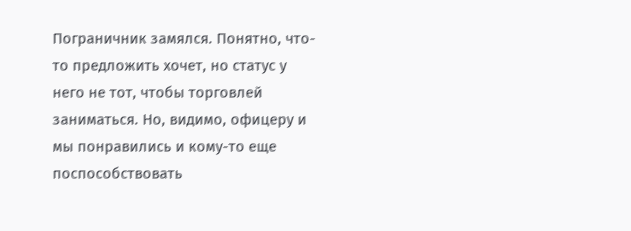Пограничник замялся. Понятно, что-то предложить хочет, но статус у него не тот, чтобы торговлей заниматься. Но, видимо, офицеру и мы понравились и кому-то еще поспособствовать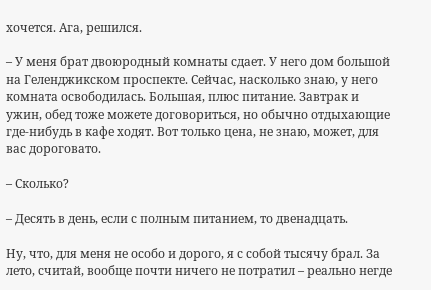хочется. Ага, решился.

– У меня брат двоюродный комнаты сдает. У него дом большой на Геленджикском проспекте. Сейчас, насколько знаю, у него комната освободилась. Большая, плюс питание. Завтрак и ужин, обед тоже можете договориться, но обычно отдыхающие где-нибудь в кафе ходят. Вот только цена, не знаю, может, для вас дороговато.

– Сколько?

– Десять в день, если с полным питанием, то двенадцать.

Ну, что, для меня не особо и дорого, я с собой тысячу брал. За лето, считай, вообще почти ничего не потратил – реально негде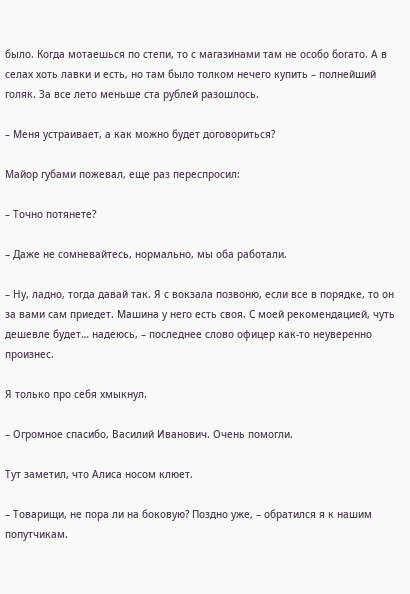было. Когда мотаешься по степи, то с магазинами там не особо богато. А в селах хоть лавки и есть, но там было толком нечего купить – полнейший голяк. За все лето меньше ста рублей разошлось.

– Меня устраивает, а как можно будет договориться?

Майор губами пожевал, еще раз переспросил:

– Точно потянете?

– Даже не сомневайтесь, нормально, мы оба работали.

– Ну, ладно, тогда давай так. Я с вокзала позвоню, если все в порядке, то он за вами сам приедет. Машина у него есть своя. С моей рекомендацией, чуть дешевле будет… надеюсь, – последнее слово офицер как-то неуверенно произнес.

Я только про себя хмыкнул.

– Огромное спасибо, Василий Иванович. Очень помогли.

Тут заметил, что Алиса носом клюет.

– Товарищи, не пора ли на боковую? Поздно уже, – обратился я к нашим попутчикам.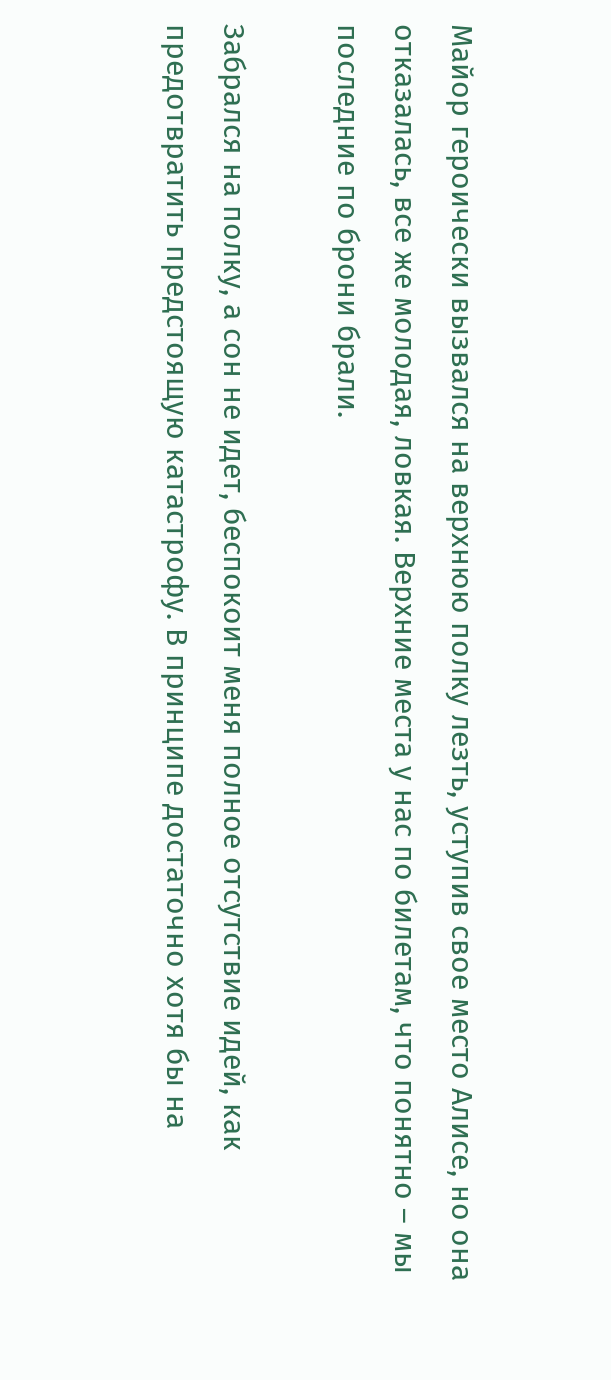Майор героически вызвался на верхнюю полку лезть, уступив свое место Алисе, но она отказалась, все же молодая, ловкая. Верхние места у нас по билетам, что понятно – мы последние по брони брали.

Забрался на полку, а сон не идет, беспокоит меня полное отсутствие идей, как предотвратить предстоящую катастрофу. В принципе достаточно хотя бы на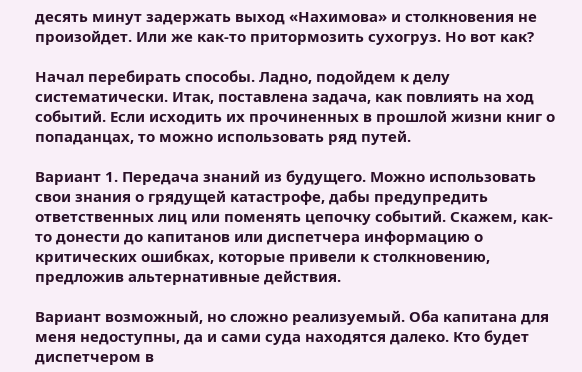десять минут задержать выход «Нахимова» и столкновения не произойдет. Или же как-то притормозить сухогруз. Но вот как?

Начал перебирать способы. Ладно, подойдем к делу систематически. Итак, поставлена задача, как повлиять на ход событий. Если исходить их прочиненных в прошлой жизни книг о попаданцах, то можно использовать ряд путей.

Вариант 1. Передача знаний из будущего. Можно использовать свои знания о грядущей катастрофе, дабы предупредить ответственных лиц или поменять цепочку событий. Скажем, как-то донести до капитанов или диспетчера информацию о критических ошибках, которые привели к столкновению, предложив альтернативные действия.

Вариант возможный, но сложно реализуемый. Оба капитана для меня недоступны, да и сами суда находятся далеко. Кто будет диспетчером в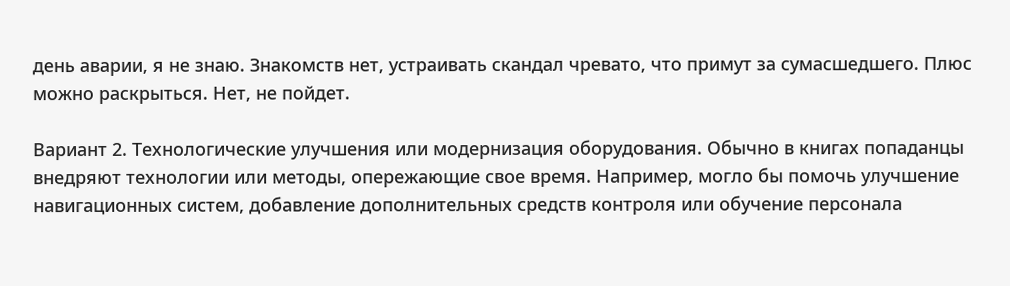день аварии, я не знаю. Знакомств нет, устраивать скандал чревато, что примут за сумасшедшего. Плюс можно раскрыться. Нет, не пойдет.

Вариант 2. Технологические улучшения или модернизация оборудования. Обычно в книгах попаданцы внедряют технологии или методы, опережающие свое время. Например, могло бы помочь улучшение навигационных систем, добавление дополнительных средств контроля или обучение персонала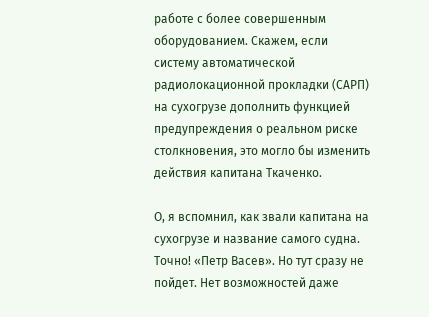работе с более совершенным оборудованием. Скажем, если систему автоматической радиолокационной прокладки (САРП) на сухогрузе дополнить функцией предупреждения о реальном риске столкновения, это могло бы изменить действия капитана Ткаченко.

О, я вспомнил, как звали капитана на сухогрузе и название самого судна. Точно! «Петр Васев». Но тут сразу не пойдет. Нет возможностей даже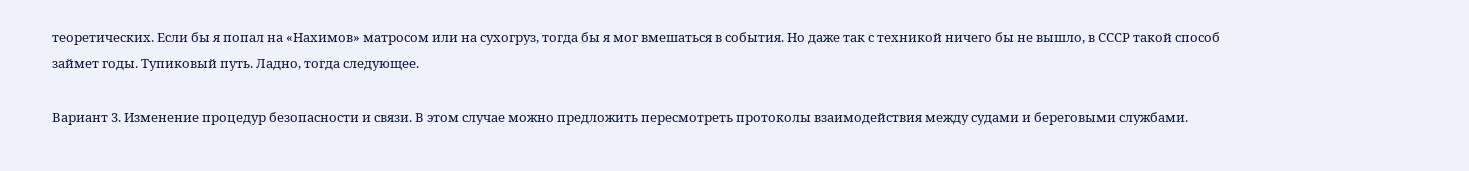теоретических. Если бы я попал на «Нахимов» матросом или на сухогруз, тогда бы я мог вмешаться в события. Но даже так с техникой ничего бы не вышло, в СССР такой способ займет годы. Тупиковый путь. Ладно, тогда следующее.

Вариант 3. Изменение процедур безопасности и связи. В этом случае можно предложить пересмотреть протоколы взаимодействия между судами и береговыми службами.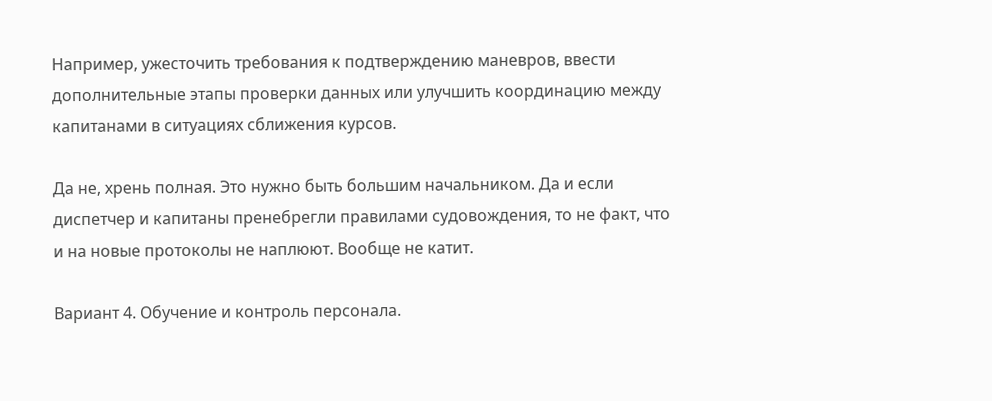Например, ужесточить требования к подтверждению маневров, ввести дополнительные этапы проверки данных или улучшить координацию между капитанами в ситуациях сближения курсов.

Да не, хрень полная. Это нужно быть большим начальником. Да и если диспетчер и капитаны пренебрегли правилами судовождения, то не факт, что и на новые протоколы не наплюют. Вообще не катит.

Вариант 4. Обучение и контроль персонала.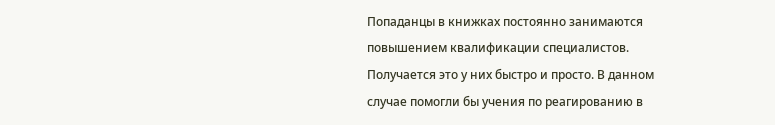Попаданцы в книжках постоянно занимаются повышением квалификации специалистов. Получается это у них быстро и просто. В данном случае помогли бы учения по реагированию в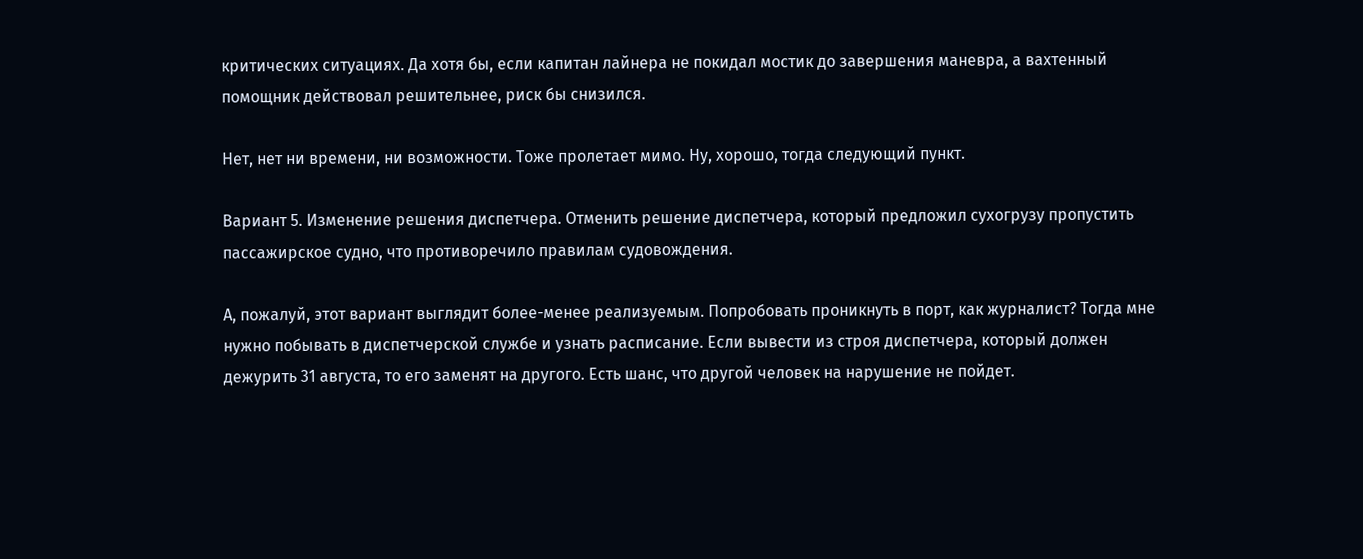критических ситуациях. Да хотя бы, если капитан лайнера не покидал мостик до завершения маневра, а вахтенный помощник действовал решительнее, риск бы снизился.

Нет, нет ни времени, ни возможности. Тоже пролетает мимо. Ну, хорошо, тогда следующий пункт.

Вариант 5. Изменение решения диспетчера. Отменить решение диспетчера, который предложил сухогрузу пропустить пассажирское судно, что противоречило правилам судовождения.

А, пожалуй, этот вариант выглядит более-менее реализуемым. Попробовать проникнуть в порт, как журналист? Тогда мне нужно побывать в диспетчерской службе и узнать расписание. Если вывести из строя диспетчера, который должен дежурить 31 августа, то его заменят на другого. Есть шанс, что другой человек на нарушение не пойдет.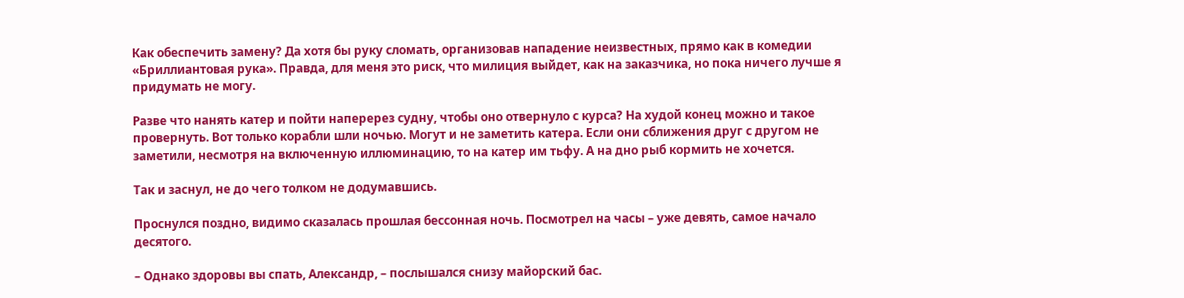Как обеспечить замену? Да хотя бы руку сломать, организовав нападение неизвестных, прямо как в комедии «Бриллиантовая рука». Правда, для меня это риск, что милиция выйдет, как на заказчика, но пока ничего лучше я придумать не могу.

Разве что нанять катер и пойти наперерез судну, чтобы оно отвернуло с курса? На худой конец можно и такое провернуть. Вот только корабли шли ночью. Могут и не заметить катера. Если они сближения друг с другом не заметили, несмотря на включенную иллюминацию, то на катер им тьфу. А на дно рыб кормить не хочется.

Так и заснул, не до чего толком не додумавшись.

Проснулся поздно, видимо сказалась прошлая бессонная ночь. Посмотрел на часы – уже девять, самое начало десятого.

– Однако здоровы вы спать, Александр, – послышался снизу майорский бас.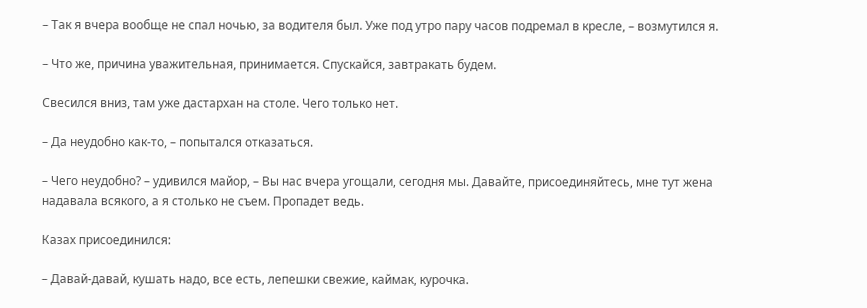– Так я вчера вообще не спал ночью, за водителя был. Уже под утро пару часов подремал в кресле, – возмутился я.

– Что же, причина уважительная, принимается. Спускайся, завтракать будем.

Свесился вниз, там уже дастархан на столе. Чего только нет.

– Да неудобно как-то, – попытался отказаться.

– Чего неудобно? – удивился майор, – Вы нас вчера угощали, сегодня мы. Давайте, присоединяйтесь, мне тут жена надавала всякого, а я столько не съем. Пропадет ведь.

Казах присоединился:

– Давай-давай, кушать надо, все есть, лепешки свежие, каймак, курочка.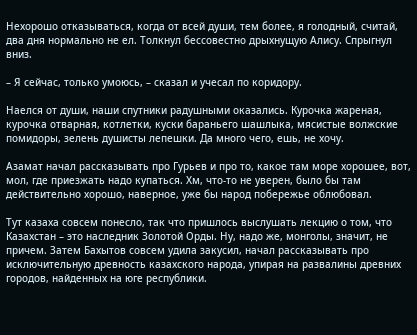Нехорошо отказываться, когда от всей души, тем более, я голодный, считай, два дня нормально не ел. Толкнул бессовестно дрыхнущую Алису. Спрыгнул вниз.

– Я сейчас, только умоюсь, – сказал и учесал по коридору.

Наелся от души, наши спутники радушными оказались. Курочка жареная, курочка отварная, котлетки, куски бараньего шашлыка, мясистые волжские помидоры, зелень душисты лепешки. Да много чего, ешь, не хочу.

Азамат начал рассказывать про Гурьев и про то, какое там море хорошее, вот, мол, где приезжать надо купаться. Хм, что-то не уверен, было бы там действительно хорошо, наверное, уже бы народ побережье облюбовал.

Тут казаха совсем понесло, так что пришлось выслушать лекцию о том, что Казахстан – это наследник Золотой Орды. Ну, надо же, монголы, значит, не причем. Затем Бахытов совсем удила закусил, начал рассказывать про исключительную древность казахского народа, упирая на развалины древних городов, найденных на юге республики.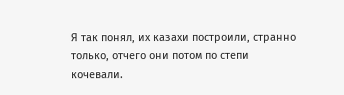Я так понял, их казахи построили, странно только, отчего они потом по степи кочевали.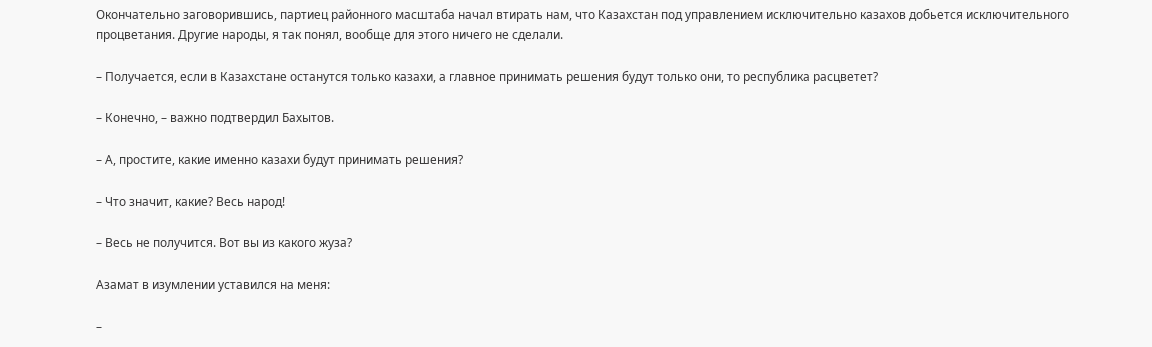Окончательно заговорившись, партиец районного масштаба начал втирать нам, что Казахстан под управлением исключительно казахов добьется исключительного процветания. Другие народы, я так понял, вообще для этого ничего не сделали.

– Получается, если в Казахстане останутся только казахи, а главное принимать решения будут только они, то республика расцветет?

– Конечно, – важно подтвердил Бахытов.

– А, простите, какие именно казахи будут принимать решения?

– Что значит, какие? Весь народ!

– Весь не получится. Вот вы из какого жуза?

Азамат в изумлении уставился на меня:

–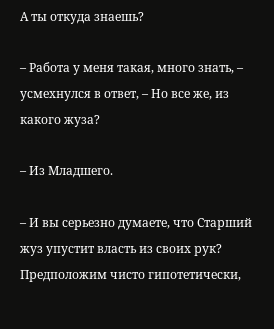А ты откуда знаешь?

– Работа у меня такая, много знать, – усмехнулся в ответ, – Но все же, из какого жуза?

– Из Младшего.

– И вы серьезно думаете, что Старший жуз упустит власть из своих рук? Предположим чисто гипотетически,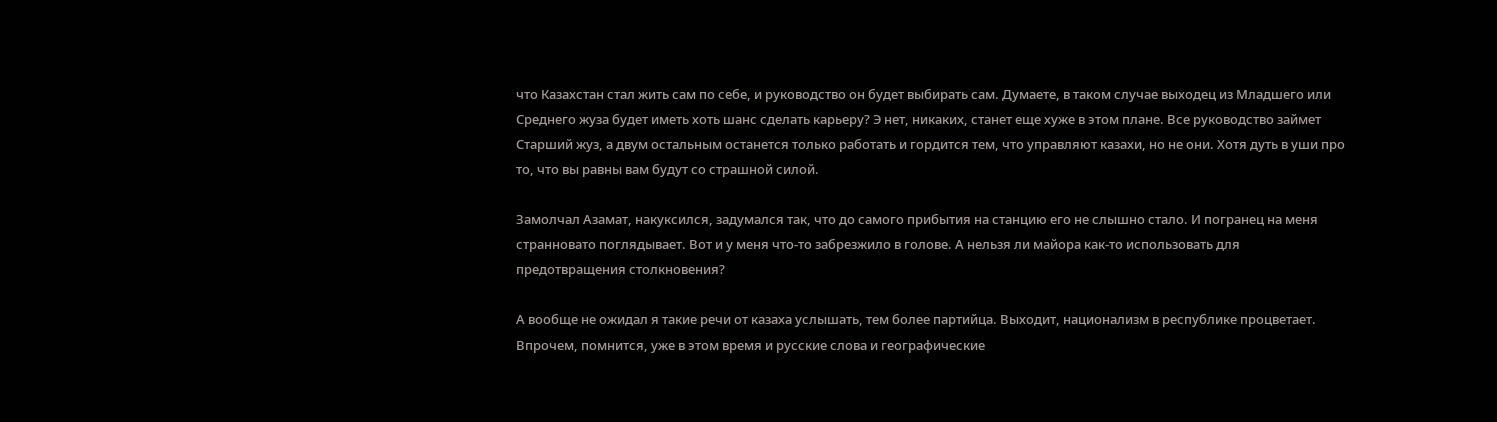что Казахстан стал жить сам по себе, и руководство он будет выбирать сам. Думаете, в таком случае выходец из Младшего или Среднего жуза будет иметь хоть шанс сделать карьеру? Э нет, никаких, станет еще хуже в этом плане. Все руководство займет Старший жуз, а двум остальным останется только работать и гордится тем, что управляют казахи, но не они. Хотя дуть в уши про то, что вы равны вам будут со страшной силой.

Замолчал Азамат, накуксился, задумался так, что до самого прибытия на станцию его не слышно стало. И погранец на меня странновато поглядывает. Вот и у меня что-то забрезжило в голове. А нельзя ли майора как-то использовать для предотвращения столкновения?

А вообще не ожидал я такие речи от казаха услышать, тем более партийца. Выходит, национализм в республике процветает. Впрочем, помнится, уже в этом время и русские слова и географические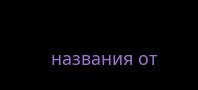названия от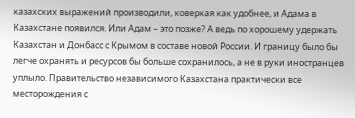казахских выражений производили, коверкая как удобнее, и Адама в Казахстане появился. Или Адам – это позже? А ведь по хорошему удержать Казахстан и Донбасс с Крымом в составе новой России. И границу было бы легче охранять и ресурсов бы больше сохранилось, а не в руки иностранцев уплыло. Правительство независимого Казахстана практически все месторождения с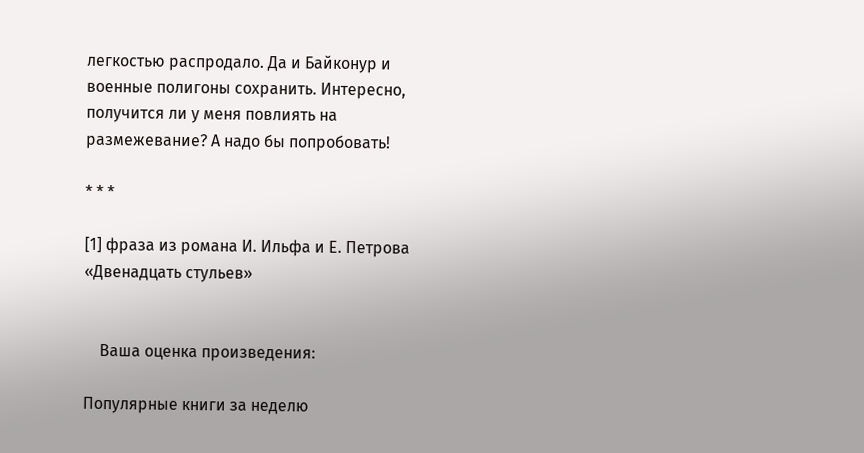легкостью распродало. Да и Байконур и военные полигоны сохранить. Интересно, получится ли у меня повлиять на размежевание? А надо бы попробовать!

* * *

[1] фраза из романа И. Ильфа и Е. Петрова «Двенадцать стульев»


    Ваша оценка произведения:

Популярные книги за неделю